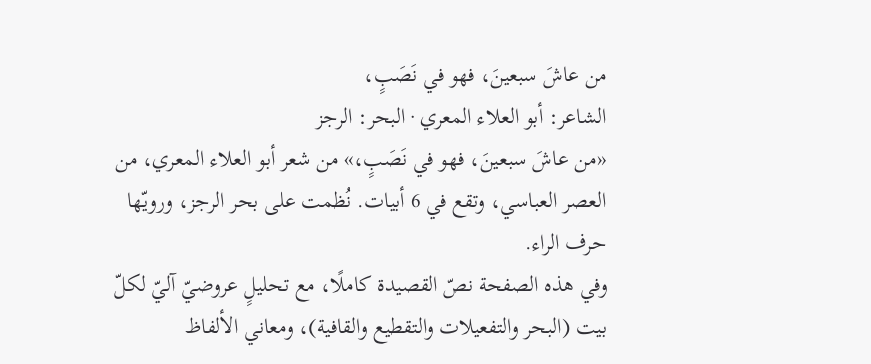من عاشَ سبعينَ، فهو في نَصَبٍ،
الشاعر: أبو العلاء المعري · البحر: الرجز
«من عاشَ سبعينَ، فهو في نَصَبٍ،» من شعر أبو العلاء المعري، من العصر العباسي، وتقع في 6 أبيات. نُظمت على بحر الرجز، ورويّها حرف الراء.
وفي هذه الصفحة نصّ القصيدة كاملًا، مع تحليلٍ عروضيّ آليّ لكلّ بيت (البحر والتفعيلات والتقطيع والقافية)، ومعاني الألفاظ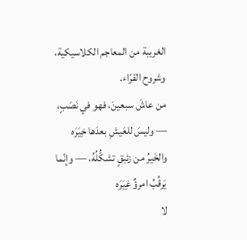الغريبة من المعاجم الكلاسيكية، وشروح القرّاء.
من عاشَ سبعينَ، فهو في نَصَبٍ، — وليسَ للعَيشِ بعدَها خِيَرَه
والخَيرُ من زئبقٍ تشكُّلُهُ، — وإنّما يَرقُبُ امرؤٌ غِيَرَه
لا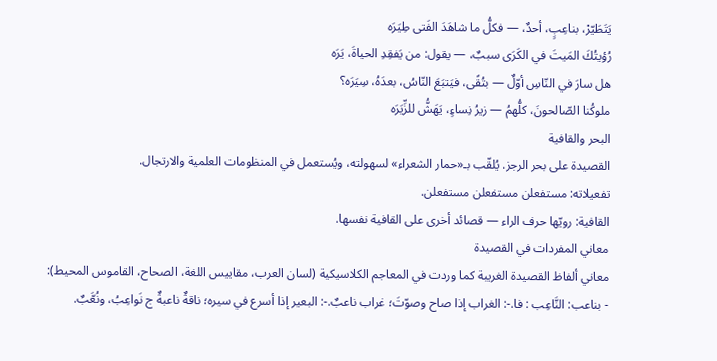يَتَطَيّرْ، بناعِبٍ، أحدٌ، — فكلُّ ما شاهَدَ الفَتى طِيَرَه
رُؤيتُكَ المَيتَ في الكَرَى سببٌ، — يقول: من يَفقِدِ الحياةَ، يَرَه
هل سارَ في النّاسِ أوّلٌ — بتُقًى، فيَتبَعَ النّاسُ، بعدَهُ، سِيَرَه؟
ملوكُنا الصّالحونَ، كلُّهمُ — زيرُ نِساءٍ، يَهَشُّ للزِّيَرَه
البحر والقافية
القصيدة على بحر الرجز. يُلقّب بـ«حمار الشعراء» لسهولته، ويُستعمل في المنظومات العلمية والارتجال.
تفعيلاته: مستفعلن مستفعلن مستفعلن.
القافية: رويّها حرف الراء — قصائد أخرى على القافية نفسها.
معاني المفردات في القصيدة
معاني ألفاظ القصيدة الغريبة كما وردت في المعاجم الكلاسيكية (لسان العرب، مقاييس اللغة، الصحاح، القاموس المحيط):
- بناعب: النَّاعِب : فا.-: الغراب إذا صاح وصوّتَ؛ غراب ناعبٌ.-: البعير إذا أسرع في سيره؛ ناقةٌ ناعبةٌ ج نَواعِبُ، ونُعَّبٌ.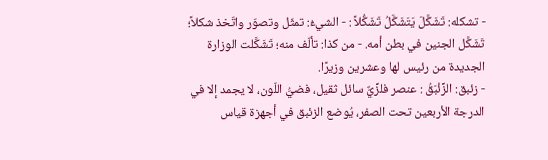- تشكله: تَشَكَّلَ يَتَشَكَّلُ تَشَكُّلاً : - الشيءُ: تمثّل وتصوّر واتّخذ شكلاً؛ تَشَكَّل الجنين في بطن أمه. - من كذا: تألّف منه؛ تَشَكَّلت الوزارة الجديدة من رئيس لها وعشرين وزيرًا.
- زئبق: الزِّئْبَقُ : عنصر فلزِّيٌّ سائل ثقيل، فضيُّ اللّون، لا يجمد إلا في الدرجة الأربعين تحت الصفر، يُوضع الزئبق في أجهزة قياس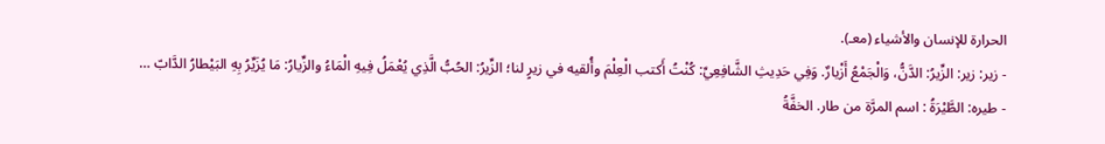الحرارة للإنسان والأشياء (معـ).
- زير: زير: الزِّيرُ: الدَّنُّ، وَالْجَمْعُ أَزْيارٌ. وَفِي حَدِيثِ الشَّافِعِيِّ: كُنْتُ أَكتب الْعِلْمَ وأُلقيه في زيرٍ لنا؛ الزِّيرُ: الحُبُّ الَّذِي يُعْمَلُ فِيهِ الْمَاءُ والزِّيارُ: مَا يُزَيِّرُ بِهِ البَيْطارُ الدَّابّ …
- طيره: الطَّيْرَةُ : اسم المرَّة من طار. الخفَّةُ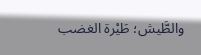والطَّيش؛ طَيْرة الغضب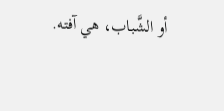أو الشَّباب، هي آفته.